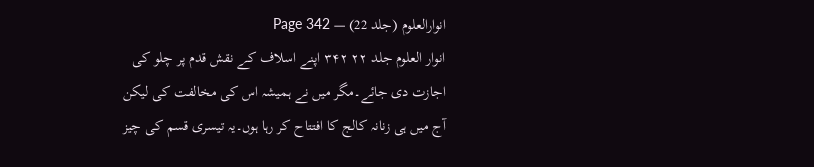انوارالعلوم (جلد 22) — Page 342
انوار العلوم جلد ۲۲ ۳۴۲ اپنے اسلاف کے نقش قدم پر چلو کی اجازت دی جائے۔مگر میں نے ہمیشہ اس کی مخالفت کی لیکن آج میں ہی زنانہ کالج کا افتتاح کر رہا ہوں۔یہ تیسری قسم کی چیز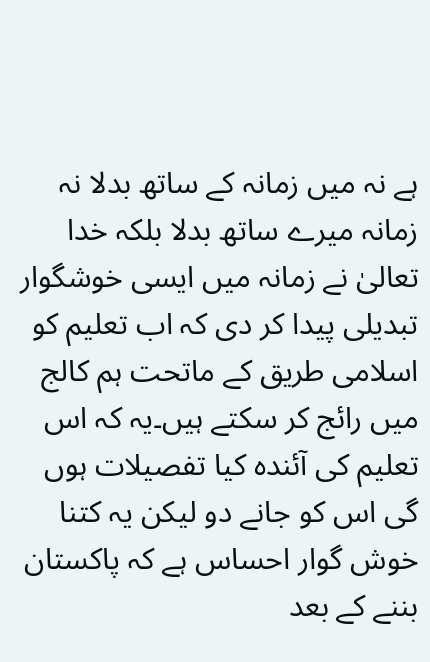ہے نہ میں زمانہ کے ساتھ بدلا نہ زمانہ میرے ساتھ بدلا بلکہ خدا تعالیٰ نے زمانہ میں ایسی خوشگوار تبدیلی پیدا کر دی کہ اب تعلیم کو اسلامی طریق کے ماتحت ہم کالج میں رائج کر سکتے ہیں۔یہ کہ اس تعلیم کی آئندہ کیا تفصیلات ہوں گی اس کو جانے دو لیکن یہ کتنا خوش گوار احساس ہے کہ پاکستان بننے کے بعد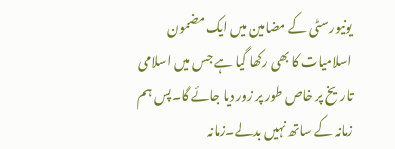یونیورسٹی کے مضامین میں ایک مضمون اسلامیات کا بھی رکھا گیا ہے جس میں اسلامی تاریخ پر خاص طور پر زور دیا جائے گا۔پس ہم زمانہ کے ساتھ نہیں بدلے۔زمانہ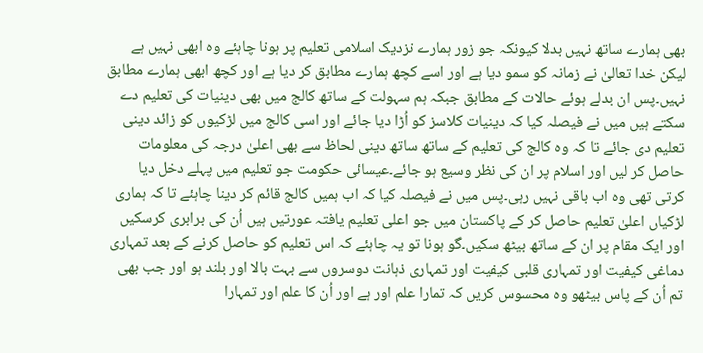بھی ہمارے ساتھ نہیں بدلا کیونکہ جو زور ہمارے نزدیک اسلامی تعلیم پر ہونا چاہئے وہ ابھی نہیں ہے لیکن خدا تعالیٰ نے زمانہ کو سمو دیا ہے اور اسے کچھ ہمارے مطابق کر دیا ہے اور کچھ ابھی ہمارے مطابق نہیں۔پس ان بدلے ہوئے حالات کے مطابق جبکہ ہم سہولت کے ساتھ کالج میں بھی دینیات کی تعلیم دے سکتے ہیں میں نے فیصلہ کیا کہ دینیات کلاسز کو اُڑا دیا جائے اور اسی کالج میں لڑکیوں کو زائد دینی تعلیم دی جائے تا کہ وہ کالج کی تعلیم کے ساتھ ساتھ دینی لحاظ سے بھی اعلیٰ درجہ کی معلومات حاصل کر لیں اور اسلام پر ان کی نظر وسیع ہو جائے۔عیسائی حکومت جو تعلیم میں پہلے دخل دیا کرتی تھی وہ اب باقی نہیں رہی۔پس میں نے فیصلہ کیا کہ اب ہمیں کالج قائم کر دینا چاہئے تا کہ ہماری لڑکیاں اعلیٰ تعلیم حاصل کر کے پاکستان میں جو اعلی تعلیم یافتہ عورتیں ہیں اُن کی برابری کرسکیں اور ایک مقام پر ان کے ساتھ بیٹھ سکیں۔گو ہونا تو یہ چاہئے کہ اس تعلیم کو حاصل کرنے کے بعد تمہاری دماغی کیفیت اور تمہاری قلبی کیفیت اور تمہاری ذہانت دوسروں سے بہت بالا اور بلند ہو اور جب بھی تم اُن کے پاس بیٹھو وہ محسوس کریں کہ تمارا علم اور ہے اور اُن کا علم اور تمہارا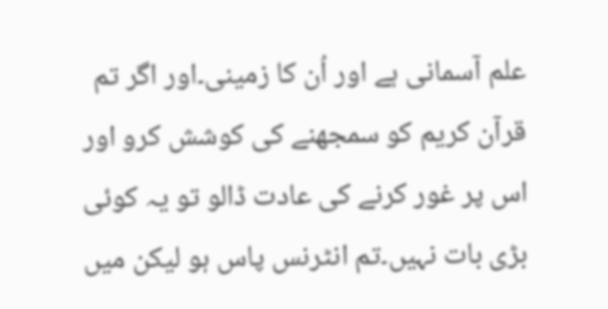علم آسمانی ہے اور اُن کا زمینی۔اور اگر تم قرآن کریم کو سمجھنے کی کوشش کرو اور اس پر غور کرنے کی عادت ڈالو تو یہ کوئی بڑی بات نہیں۔تم انٹرنس پاس ہو لیکن میں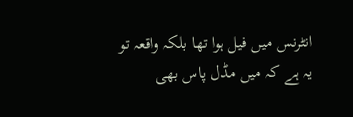انٹرنس میں فیل ہوا تھا بلکہ واقعہ تو یہ ہے کہ میں مڈل پاس بھی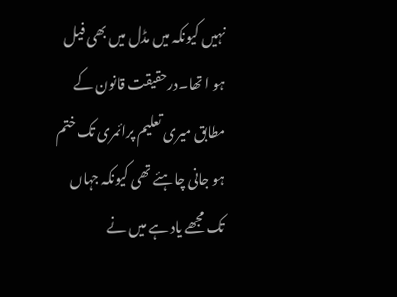نہیں کیونکہ میں مڈل میں بھی فیل ہو ا تھا۔درحقیقت قانون کے مطابق میری تعلیم پرائمری تک ختم ہو جانی چاہئے تھی کیونکہ جہاں تک مجھے یاد ہے میں نے